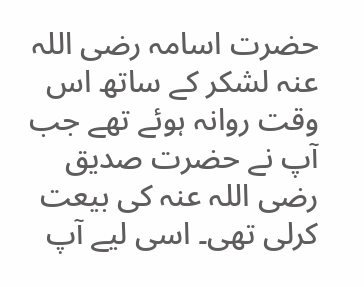حضرت اسامہ رضی اللہ عنہ لشکر کے ساتھ اس وقت روانہ ہوئے تھے جب آپ نے حضرت صدیق رضی اللہ عنہ کی بیعت کرلی تھی۔ اسی لیے آپ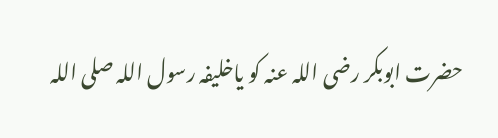حضرت ابوبکر رضی اللہ عنہ کو یاخلیفہ رسول اللہ صلی اللہ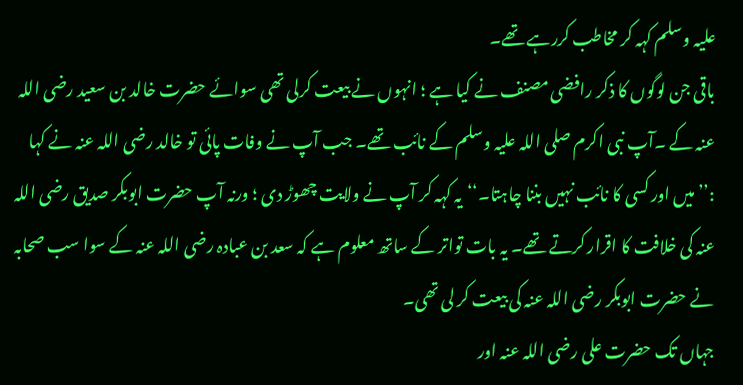علیہ وسلم کہہ کر مخاطب کررہے تھے۔
باقی جن لوگوں کا ذکر رافضی مصنف نے کیا ہے ؛ انہوں نے بیعت کرلی تھی سوائے حضرت خالد بن سعید رضی اللہ عنہ کے ۔آپ نبی اکرم صلی اللہ علیہ وسلم کے نائب تھے۔ جب آپ نے وفات پائی تو خالد رضی اللہ عنہ نے کہا :’’میں اور کسی کا نائب نہیں بننا چاہتا۔‘‘یہ کہہ کر آپ نے ولایت چھوڑ دی ؛ ورنہ آپ حضرت ابوبکر صدیق رضی اللہ عنہ کی خلافت کا اقرار کرتے تھے۔ یہ بات تواتر کے ساتھ معلوم ہے کہ سعد بن عبادہ رضی اللہ عنہ کے سوا سب صحابہ نے حضرت ابوبکر رضی اللہ عنہ کی بیعت کر لی تھی۔
جہاں تک حضرت علی رضی اللہ عنہ اور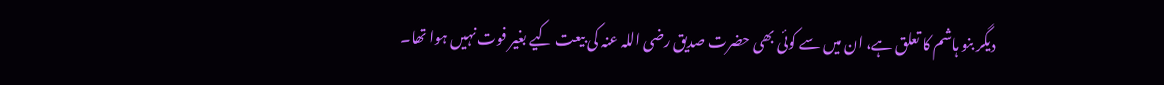دیگر بنو ہاشم کا تعلق ہے، ان میں سے کوئی بھی حضرت صدیق رضی اللہ عنہ کی بیعت کیے بغیر فوت نہیں ہوا تھا۔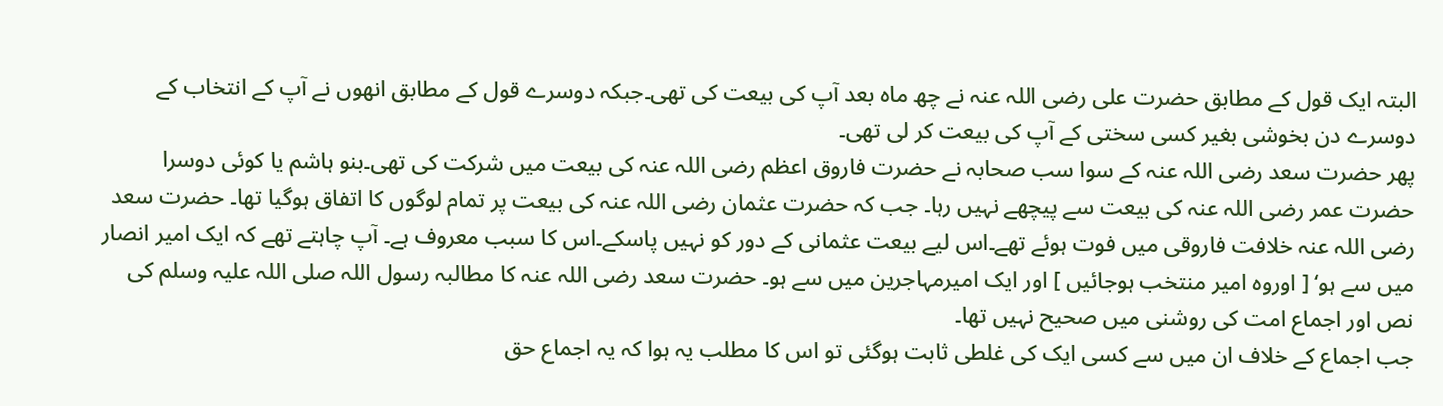البتہ ایک قول کے مطابق حضرت علی رضی اللہ عنہ نے چھ ماہ بعد آپ کی بیعت کی تھی۔جبکہ دوسرے قول کے مطابق انھوں نے آپ کے انتخاب کے دوسرے دن بخوشی بغیر کسی سختی کے آپ کی بیعت کر لی تھی۔
پھر حضرت سعد رضی اللہ عنہ کے سوا سب صحابہ نے حضرت فاروق اعظم رضی اللہ عنہ کی بیعت میں شرکت کی تھی۔بنو ہاشم یا کوئی دوسرا حضرت عمر رضی اللہ عنہ کی بیعت سے پیچھے نہیں رہا۔ جب کہ حضرت عثمان رضی اللہ عنہ کی بیعت پر تمام لوگوں کا اتفاق ہوگیا تھا۔ حضرت سعد رضی اللہ عنہ خلافت فاروقی میں فوت ہوئے تھے۔اس لیے بیعت عثمانی کے دور کو نہیں پاسکے۔اس کا سبب معروف ہے۔ آپ چاہتے تھے کہ ایک امیر انصار میں سے ہو‘ [ اوروہ امیر منتخب ہوجائیں ] اور ایک امیرمہاجرین میں سے ہو۔ حضرت سعد رضی اللہ عنہ کا مطالبہ رسول اللہ صلی اللہ علیہ وسلم کی نص اور اجماع امت کی روشنی میں صحیح نہیں تھا۔
جب اجماع کے خلاف ان میں سے کسی ایک کی غلطی ثابت ہوگئی تو اس کا مطلب یہ ہوا کہ یہ اجماع حق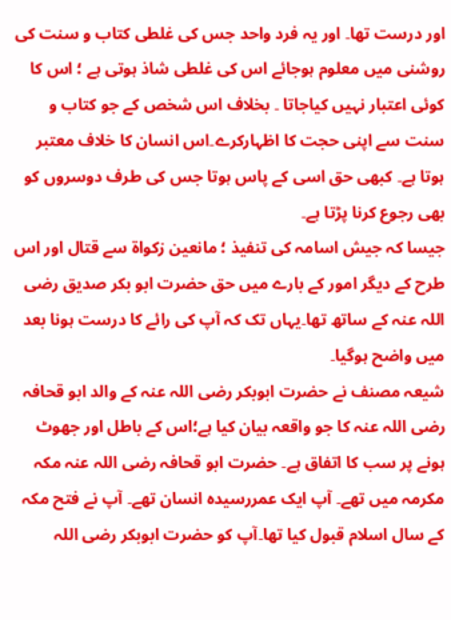اور درست تھا۔ اور یہ فرد واحد جس کی غلطی کتاب و سنت کی روشنی میں معلوم ہوجائے اس کی غلطی شاذ ہوتی ہے ؛ اس کا کوئی اعتبار نہیں کیاجاتا ۔ بخلاف اس شخص کے جو کتاب و سنت سے اپنی حجت کا اظہارکرے۔اس انسان کا خلاف معتبر ہوتا ہے۔ کبھی حق اسی کے پاس ہوتا جس کی طرف دوسروں کو بھی رجوع کرنا پڑتا ہے۔
جیسا کہ جیش اسامہ کی تنفیذ ؛ مانعین زکواۃ سے قتال اور اس طرح کے دیگر امور کے بارے میں حق حضرت ابو بکر صدیق رضی اللہ عنہ کے ساتھ تھا۔یہاں تک کہ آپ کی رائے کا درست ہونا بعد میں واضح ہوگیا۔
شیعہ مصنف نے حضرت ابوبکر رضی اللہ عنہ کے والد ابو قحافہ رضی اللہ عنہ کا جو واقعہ بیان کیا ہے؛اس کے باطل اور جھوٹ ہونے پر سب کا اتفاق ہے۔ حضرت ابو قحافہ رضی اللہ عنہ مکہ مکرمہ میں تھے۔ آپ ایک عمررسیدہ انسان تھے۔ آپ نے فتح مکہ کے سال اسلام قبول کیا تھا۔آپ کو حضرت ابوبکر رضی اللہ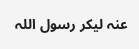عنہ لیکر رسول اللہ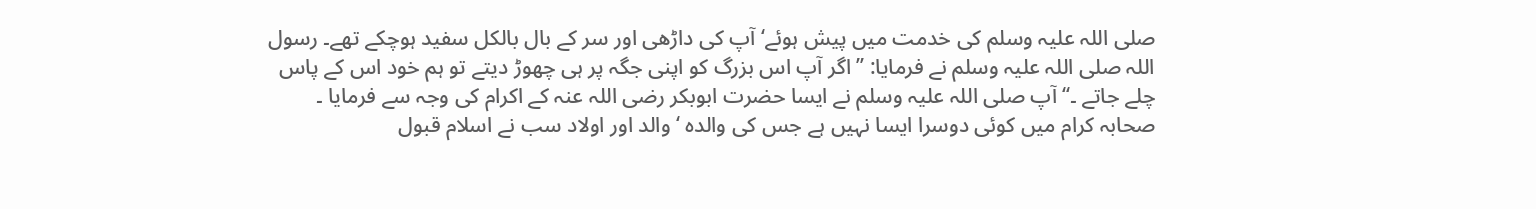صلی اللہ علیہ وسلم کی خدمت میں پیش ہوئے‘ آپ کی داڑھی اور سر کے بال بالکل سفید ہوچکے تھے۔ رسول اللہ صلی اللہ علیہ وسلم نے فرمایا: ’’ اگر آپ اس بزرگ کو اپنی جگہ پر ہی چھوڑ دیتے تو ہم خود اس کے پاس چلے جاتے ۔‘‘ آپ صلی اللہ علیہ وسلم نے ایسا حضرت ابوبکر رضی اللہ عنہ کے اکرام کی وجہ سے فرمایا ۔
صحابہ کرام میں کوئی دوسرا ایسا نہیں ہے جس کی والدہ ‘ والد اور اولاد سب نے اسلام قبول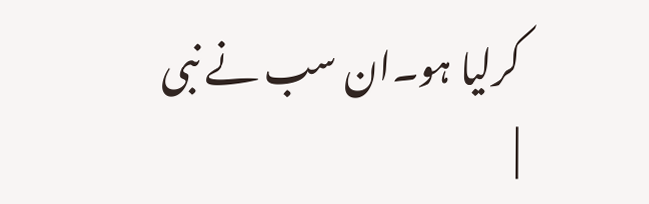کرلیا ہو۔ان سب نے نبی
|